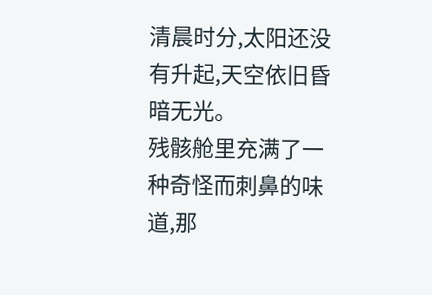清晨时分,太阳还没有升起,天空依旧昏暗无光。
残骸舱里充满了一种奇怪而刺鼻的味道,那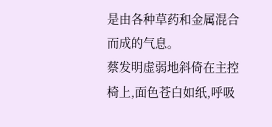是由各种草药和金属混合而成的气息。
蔡发明虚弱地斜倚在主控椅上,面色苍白如纸,呼吸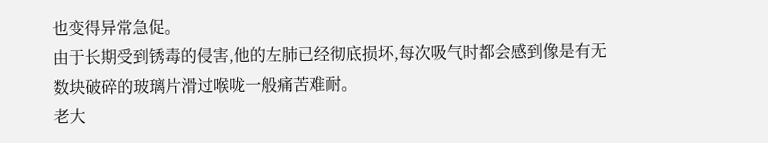也变得异常急促。
由于长期受到锈毒的侵害,他的左肺已经彻底损坏,每次吸气时都会感到像是有无数块破碎的玻璃片滑过喉咙一般痛苦难耐。
老大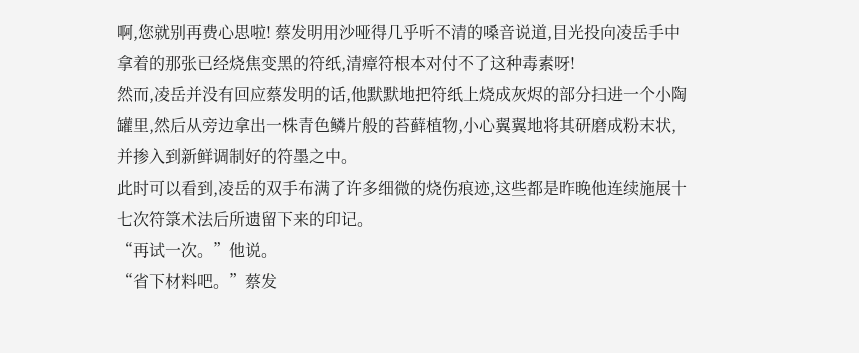啊,您就别再费心思啦! 蔡发明用沙哑得几乎听不清的嗓音说道,目光投向凌岳手中拿着的那张已经烧焦变黑的符纸,清瘴符根本对付不了这种毒素呀!
然而,凌岳并没有回应蔡发明的话,他默默地把符纸上烧成灰烬的部分扫进一个小陶罐里,然后从旁边拿出一株青色鳞片般的苔藓植物,小心翼翼地将其研磨成粉末状,并掺入到新鲜调制好的符墨之中。
此时可以看到,凌岳的双手布满了许多细微的烧伤痕迹,这些都是昨晚他连续施展十七次符箓术法后所遗留下来的印记。
“再试一次。”他说。
“省下材料吧。”蔡发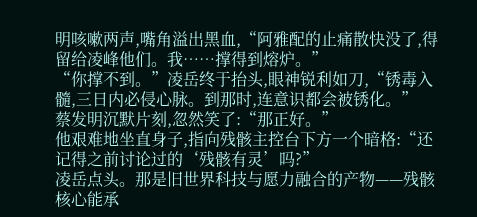明咳嗽两声,嘴角溢出黑血,“阿雅配的止痛散快没了,得留给凌峰他们。我……撑得到熔炉。”
“你撑不到。”凌岳终于抬头,眼神锐利如刀,“锈毒入髓,三日内必侵心脉。到那时,连意识都会被锈化。”
蔡发明沉默片刻,忽然笑了:“那正好。”
他艰难地坐直身子,指向残骸主控台下方一个暗格:“还记得之前讨论过的‘残骸有灵’吗?”
凌岳点头。那是旧世界科技与愿力融合的产物——残骸核心能承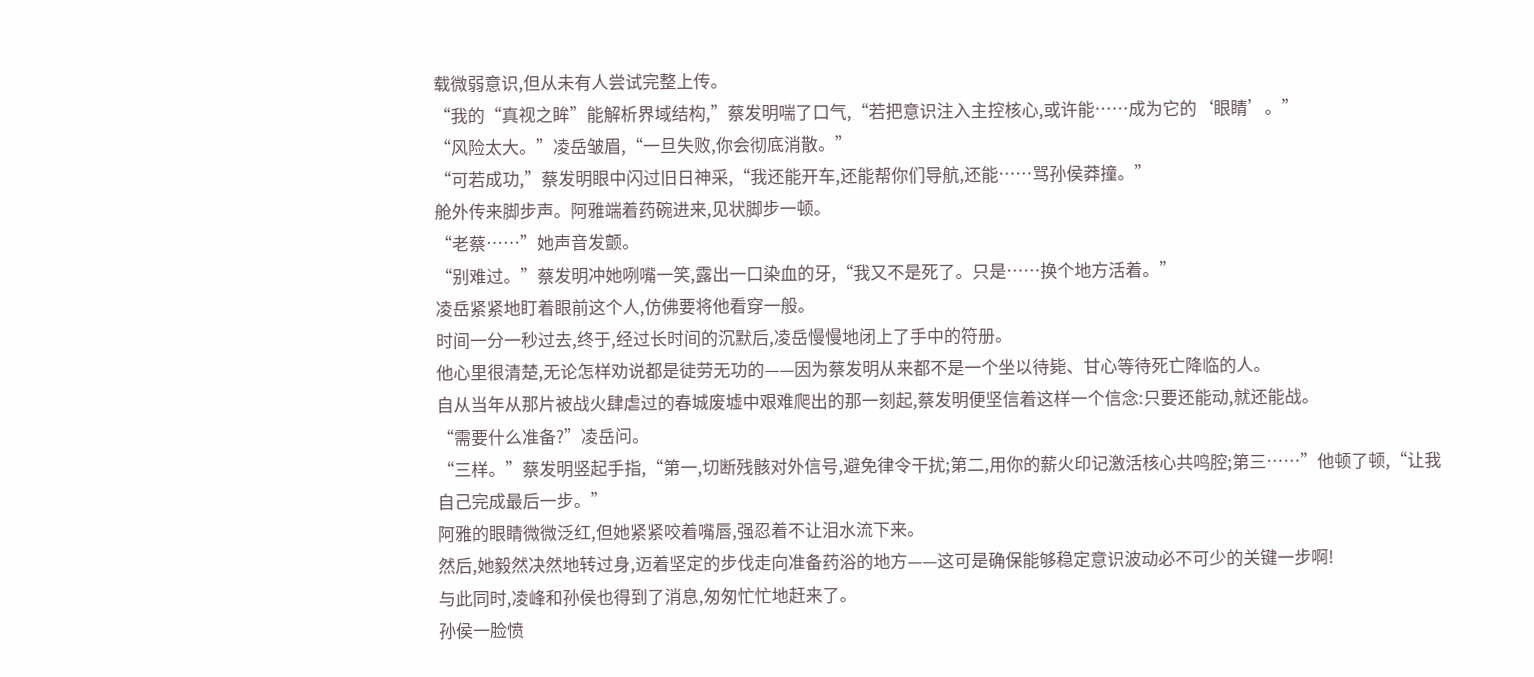载微弱意识,但从未有人尝试完整上传。
“我的“真视之眸”能解析界域结构,”蔡发明喘了口气,“若把意识注入主控核心,或许能……成为它的‘眼睛’。”
“风险太大。”凌岳皱眉,“一旦失败,你会彻底消散。”
“可若成功,”蔡发明眼中闪过旧日神采,“我还能开车,还能帮你们导航,还能……骂孙侯莽撞。”
舱外传来脚步声。阿雅端着药碗进来,见状脚步一顿。
“老蔡……”她声音发颤。
“别难过。”蔡发明冲她咧嘴一笑,露出一口染血的牙,“我又不是死了。只是……换个地方活着。”
凌岳紧紧地盯着眼前这个人,仿佛要将他看穿一般。
时间一分一秒过去,终于,经过长时间的沉默后,凌岳慢慢地闭上了手中的符册。
他心里很清楚,无论怎样劝说都是徒劳无功的——因为蔡发明从来都不是一个坐以待毙、甘心等待死亡降临的人。
自从当年从那片被战火肆虐过的春城废墟中艰难爬出的那一刻起,蔡发明便坚信着这样一个信念:只要还能动,就还能战。
“需要什么准备?”凌岳问。
“三样。”蔡发明竖起手指,“第一,切断残骸对外信号,避免律令干扰;第二,用你的薪火印记激活核心共鸣腔;第三……”他顿了顿,“让我自己完成最后一步。”
阿雅的眼睛微微泛红,但她紧紧咬着嘴唇,强忍着不让泪水流下来。
然后,她毅然决然地转过身,迈着坚定的步伐走向准备药浴的地方——这可是确保能够稳定意识波动必不可少的关键一步啊!
与此同时,凌峰和孙侯也得到了消息,匆匆忙忙地赶来了。
孙侯一脸愤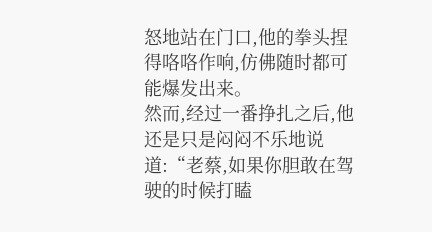怒地站在门口,他的拳头捏得咯咯作响,仿佛随时都可能爆发出来。
然而,经过一番挣扎之后,他还是只是闷闷不乐地说道:“老蔡,如果你胆敢在驾驶的时候打瞌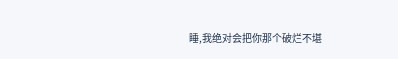睡,我绝对会把你那个破烂不堪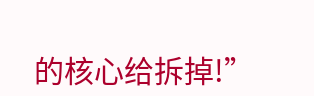的核心给拆掉!”